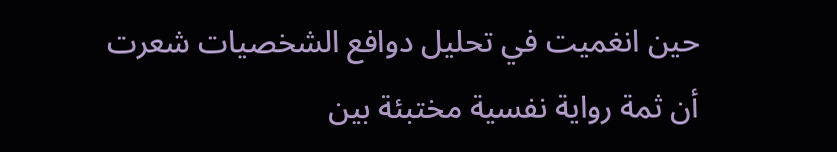حين انغميت في تحليل دوافع الشخصيات شعرت أن ثمة رواية نفسية مختبئة بين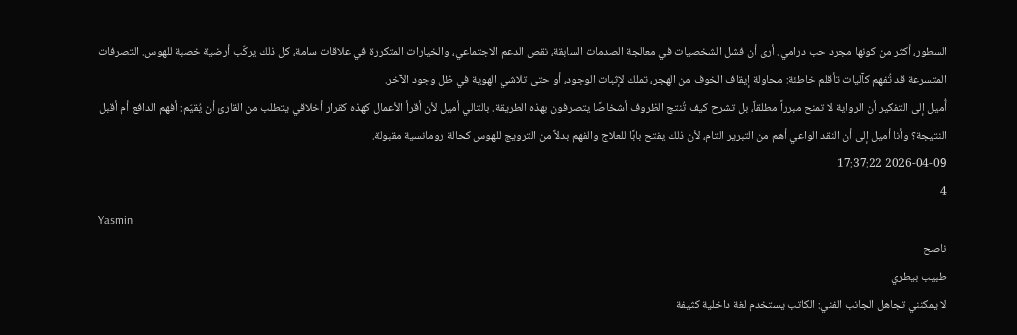السطور، أكثر من كونها مجرد حب درامي. أرى أن فشل الشخصيات في معالجة الصدمات السابقة، نقص الدعم الاجتماعي، والخيارات المتكررة في علاقات سامة، كل ذلك يركّب أرضية خصبة للهوس. التصرفات المتسرعة قد تُفهم كآليات تأقلم خاطئة: محاولة إيقاف الخوف من الهجر، تملك لإثبات الوجود، أو حتى تلاشي الهوية في ظل وجود الآخر.
أُميل إلى التفكير أن الرواية لا تمنح مبرراً مطلقاً، بل تشرح كيف تُنتج الظروف أشخاصًا يتصرفون بهذه الطريقة. بالتالي أميل لأن أقرأ الأعمال كهذه كقرار أخلاقي يتطلب من القارئ أن يُقيّم: أفهم الدافع أم أقبل النتيجة؟ وأنا أميل إلى أن النقد الواعي أهم من التبرير التام، لأن ذلك يفتح بابًا للعلاج والفهم بدلاً من الترويج للهوس كحالة رومانسية مقبولة.
2026-04-09 17:37:22
4
Yasmin
ناصح
طبيب بيطري
لا يمكنني تجاهل الجانب الفني: الكاتب يستخدم لغة داخلية كثيفة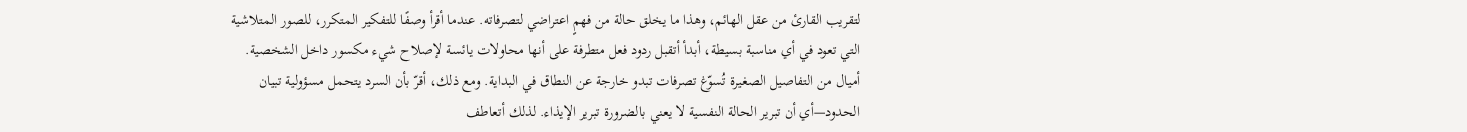لتقريب القارئ من عقل الهائم، وهذا ما يخلق حالة من فهمٍ اعتراضي لتصرفاته. عندما أقرأ وصفًا للتفكير المتكرر، للصور المتلاشية التي تعود في أي مناسبة بسيطة، أبدأ أتقبل ردود فعل متطرفة على أنها محاولات يائسـة لإصلاح شيء مكسور داخل الشخصية.
أميال من التفاصيل الصغيرة تُسوّغ تصرفات تبدو خارجة عن النطاق في البداية. ومع ذلك، أقرّ بأن السرد يتحمل مسؤولية تبيان الحدود—أي أن تبرير الحالة النفسية لا يعني بالضرورة تبرير الإيذاء. لذلك أتعاطف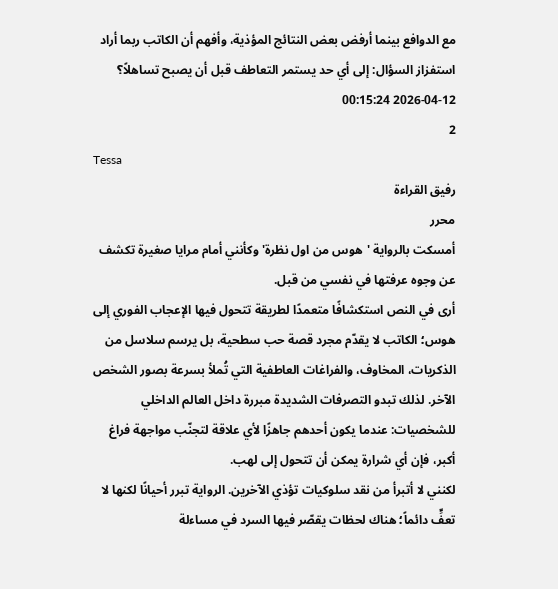مع الدوافع بينما أرفض بعض النتائج المؤذية، وأفهم أن الكاتب ربما أراد استفزاز السؤال: إلى أي حد يستمر التعاطف قبل أن يصبح تساهلاً؟
2026-04-12 00:15:24
2
Tessa
رفيق القراءة
محرر
أمسكت بالرواية 'هوس من اول نظرة' وكأنني أمام مرايا صغيرة تكشف عن وجوه عرفتها في نفسي من قبل.
أرى في النص استكشافًا متعمدًا لطريقة تتحول فيها الإعجاب الفوري إلى هوس؛ الكاتب لا يقدّم مجرد قصة حب سطحية، بل يرسم سلاسل من الذكريات، المخاوف، والفراغات العاطفية التي تُملأ بسرعة بصور الشخص الآخر. لذلك تبدو التصرفات الشديدة مبررة داخل العالم الداخلي للشخصيات: عندما يكون أحدهم جاهزًا لأي علاقة لتجنّب مواجهة فراغ أكبر، فإن أي شرارة يمكن أن تتحول إلى لهب.
لكنني لا أتبرأ من نقد سلوكيات تؤذي الآخرين. الرواية تبرر أحيانًا لكنها لا تعفٍّ دائماً؛ هناك لحظات يقصّر فيها السرد في مساءلة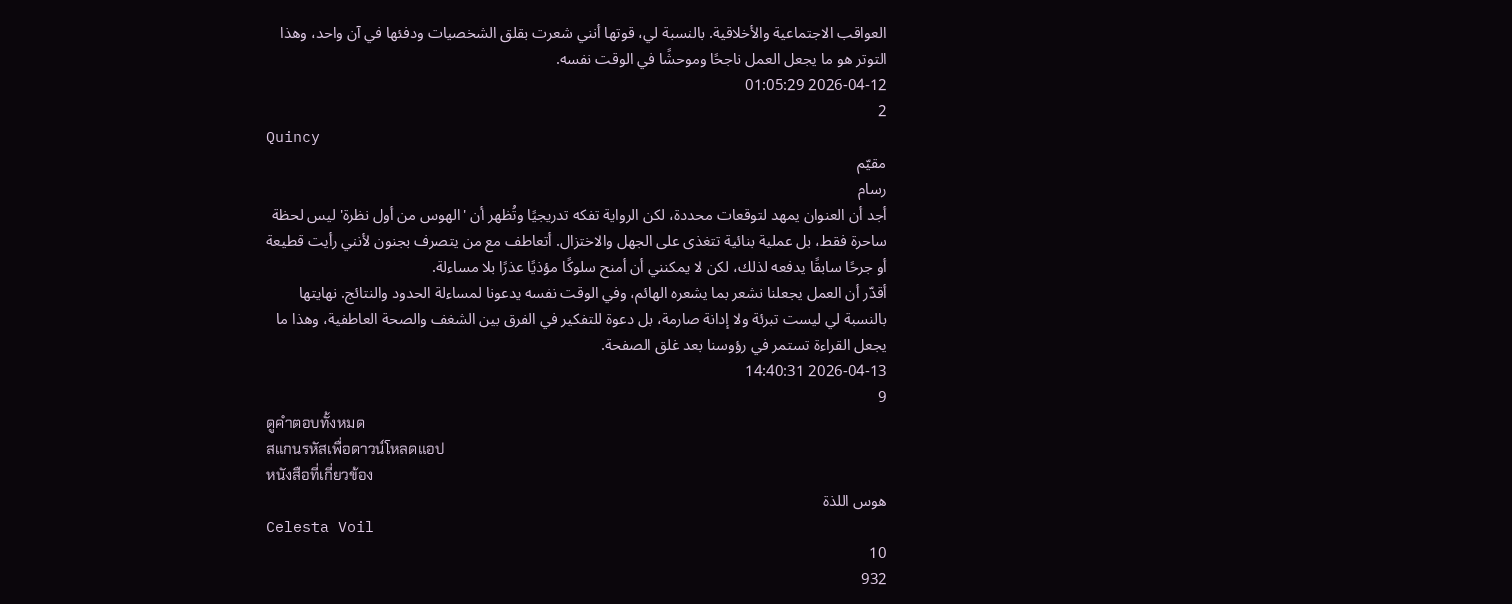العواقب الاجتماعية والأخلاقية. بالنسبة لي، قوتها أنني شعرت بقلق الشخصيات ودفئها في آن واحد، وهذا التوتر هو ما يجعل العمل ناجحًا وموحشًا في الوقت نفسه.
2026-04-12 01:05:29
2
Quincy
مقيّم
رسام
أجد أن العنوان يمهد لتوقعات محددة، لكن الرواية تفكه تدريجيًا وتُظهر أن 'الهوس من أول نظرة' ليس لحظة ساحرة فقط، بل عملية بنائية تتغذى على الجهل والاختزال. أتعاطف مع من يتصرف بجنون لأنني رأيت قطيعة أو جرحًا سابقًا يدفعه لذلك، لكن لا يمكنني أن أمنح سلوكًا مؤذيًا عذرًا بلا مساءلة.
أقدّر أن العمل يجعلنا نشعر بما يشعره الهائم، وفي الوقت نفسه يدعونا لمساءلة الحدود والنتائج. نهايتها بالنسبة لي ليست تبرئة ولا إدانة صارمة، بل دعوة للتفكير في الفرق بين الشغف والصحة العاطفية، وهذا ما يجعل القراءة تستمر في رؤوسنا بعد غلق الصفحة.
2026-04-13 14:40:31
9
ดูคำตอบทั้งหมด
สแกนรหัสเพื่อดาวน์โหลดแอป
หนังสือที่เกี่ยวข้อง
هوس اللذة
Celesta Voil
10
932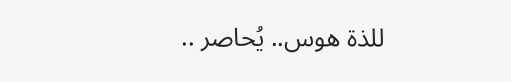للذة هوس.. يُحاصر ..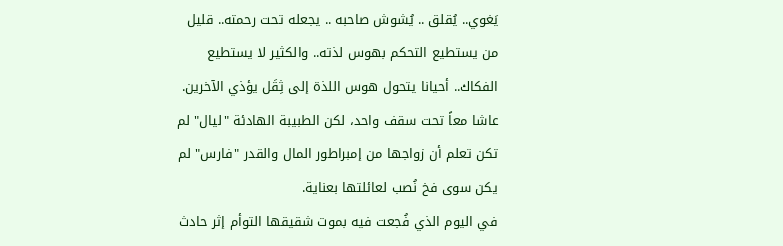يَغوي.. يُقلق .. يُشوش صاحبه .. يجعله تحت رحمته.. قليل من يستطيع التحكم بهوس لذته.. والكثير لا يستطيع الفكاك.. أحيانا يتحول هوس اللذة إلى ثِقَل يؤذي الآخرين.
عاشا معاً تحت سقف واحد، لكن الطبيبة الهادئة "ليال" لم تكن تعلم أن زواجها من إمبراطور المال والقدر "فارس" لم يكن سوى فخ نُصب لعائلتها بعناية.
في اليوم الذي فُجعت فيه بموت شقيقها التوأم إثر حادث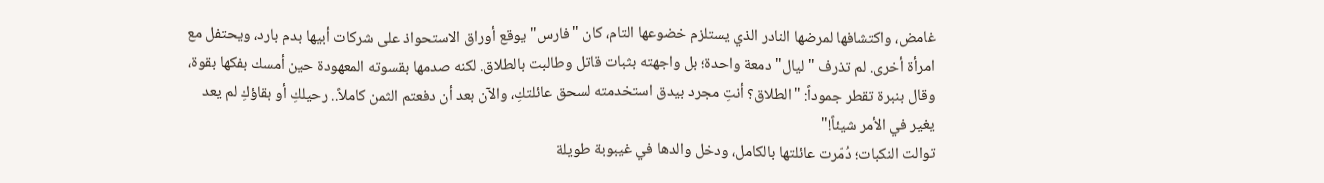غامض، واكتشافها لمرضها النادر الذي يستلزم خضوعها التام، كان "فارس" يوقع أوراق الاستحواذ على شركات أبيها بدم بارد، ويحتفل مع امرأة أخرى. لم تذرف "ليال" دمعة واحدة؛ بل واجهته بثبات قاتل وطالبت بالطلاق. لكنه صدمها بقسوته المعهودة حين أمسك بفكها بقوة، وقال بنبرة تقطر جموداً: "الطلاق؟ أنتِ مجرد بيدق استخدمته لسحق عائلتكِ، والآن بعد أن دفعتم الثمن كاملاً.. رحيلكِ أو بقاؤكِ لم يعد يغير في الأمر شيئاً!"
توالت النكبات؛ دُمّرت عائلتها بالكامل، ودخل والدها في غيبوبة طويلة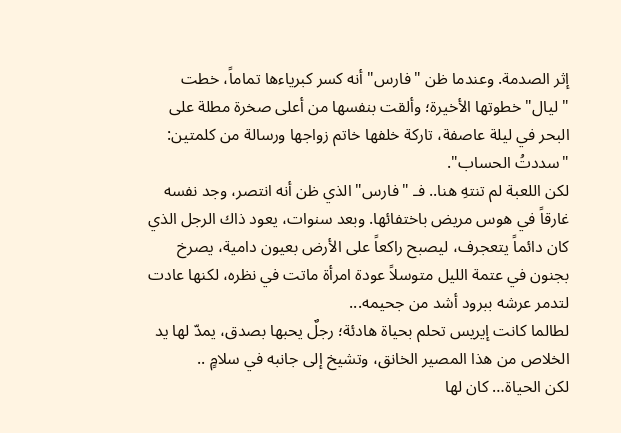إثر الصدمة. وعندما ظن "فارس" أنه كسر كبرياءها تماماً، خطت "ليال" خطوتها الأخيرة؛ وألقت بنفسها من أعلى صخرة مطلة على البحر في ليلة عاصفة، تاركة خلفها خاتم زواجها ورسالة من كلمتين: "سددتُ الحساب".
لكن اللعبة لم تنتهِ هنا.. فـ "فارس" الذي ظن أنه انتصر، وجد نفسه غارقاً في هوس مريض باختفائها. وبعد سنوات، يعود ذاك الرجل الذي كان دائماً يتعجرف، ليصبح راكعاً على الأرض بعيون دامية، يصرخ بجنون في عتمة الليل متوسلاً عودة امرأة ماتت في نظره، لكنها عادت لتدمر عرشه ببرود أشد من جحيمه...
لطالما كانت إيريس تحلم بحياة هادئة؛ رجلٌ يحبها بصدق، يمدّ لها يد الخلاص من هذا المصير الخانق، وتشيخ إلى جانبه في سلامٍ ..
لكن الحياة… كان لها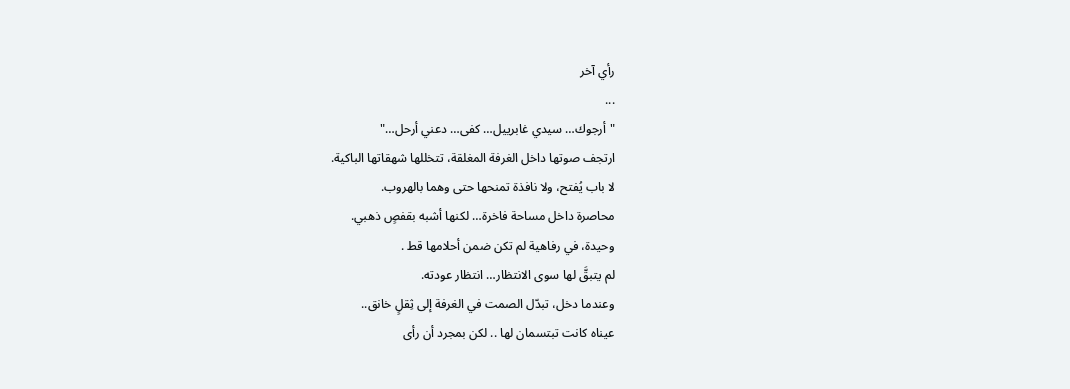رأي آخر
...
"أرجوك… سيدي غابرييل… كفى… دعني أرحل…"
ارتجف صوتها داخل الغرفة المغلقة، تتخللها شهقاتها الباكية.
لا باب يُفتح، ولا نافذة تمنحها حتى وهما بالهروب.
محاصرة داخل مساحة فاخرة… لكنها أشبه بقفصٍ ذهبي.
وحيدة، في رفاهية لم تكن ضمن أحلامها قط .
لم يتبقَّ لها سوى الانتظار… انتظار عودته.
وعندما دخل، تبدّل الصمت في الغرفة إلى ثِقلٍ خانق..
عيناه كانت تبتسمان لها .. لكن بمجرد أن رأى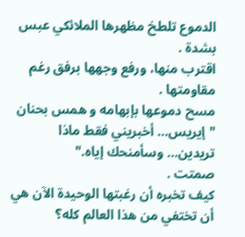الدموع تلطخ مظهرها الملائكي عبس بشدة .
اقترب منها، ورفع وجهها برفق رغم مقاومتها .
مسح دموعها بإبهامه و همس بحنان
"إيريس… أخبريني فقط ماذا تريدين… وسأمنحك إياه."
صمتت .
كيف تخبره أن رغبتها الوحيدة الآن هي أن تختفي من هذا العالم كله؟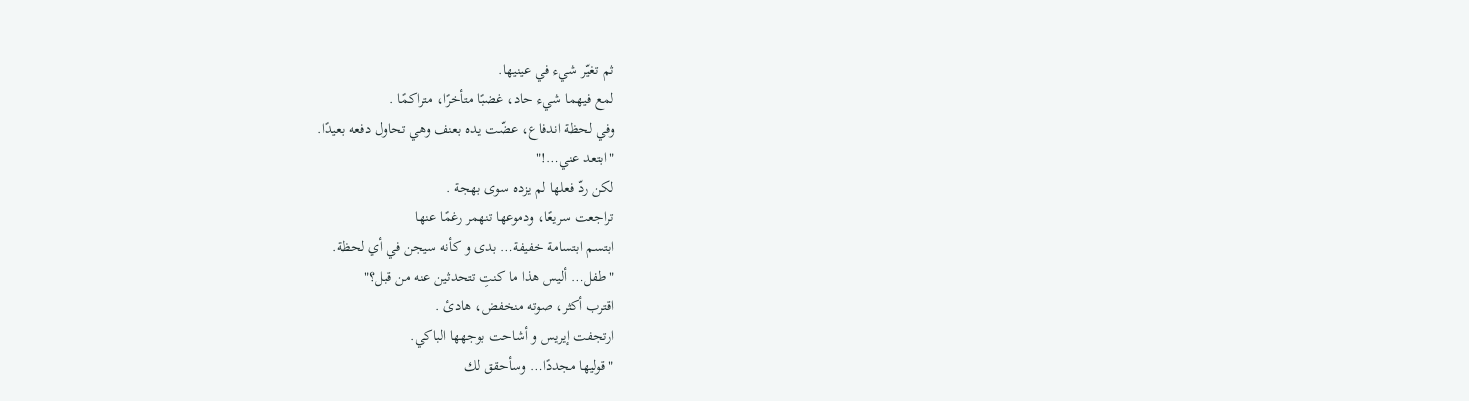ثم تغيّر شيء في عينيها.
لمع فيهما شيء حاد، غضبًا متأخرًا، متراكمًا .
وفي لحظة اندفاع، عضّت يده بعنف وهي تحاول دفعه بعيدًا.
"ابتعد عني…!"
لكن ردّ فعلها لم يزده سوى بهجة .
تراجعت سريعًا، ودموعها تنهمر رغمًا عنها
ابتسم ابتسامة خفيفة… بدى و كأنه سيجن في أي لحظة.
"طفل… أليس هذا ما كنتِ تتحدثين عنه من قبل؟"
اقترب أكثر، صوته منخفض، هادئ .
ارتجفت إيريس و أشاحت بوجهها الباكي.
"قوليها مجددًا… وسأحقق لك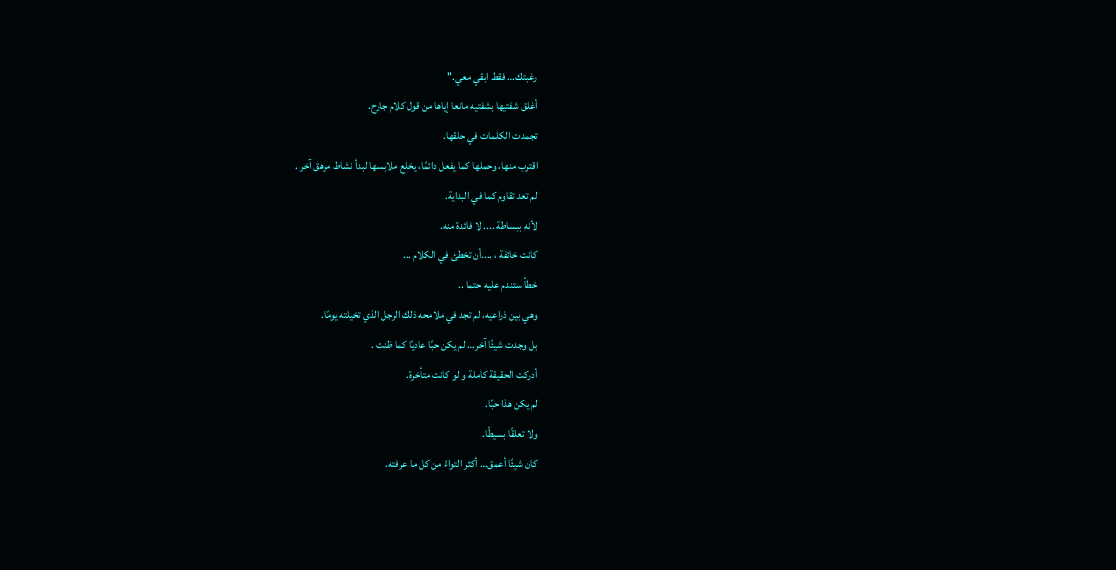رغبتك… فقط ابقي معي."
أغلق شفتيها بشفتيه مانعا إياها من قول كلام جارح.
تجمدت الكلمات في حلقها.
اقترب منها، وحملها كما يفعل دائمًا، يخلع ملابسها لبدأ نشاط مرهق آخر .
لم تعد تقاوم كما في البداية.
لأنه ببساطة .... لا فائدة منه.
كانت خائفة ، ....أن تخطئ في الكلام ...
خطأ ستندم عليه حتما ..
وهي بين ذراعيه، لم تجد في ملامحه ذلك الرجل الذي تخيلته يومًا.
بل وجدت شيئًا آخر… لم يكن حبًا عاديًا كما ظنت .
أدركت الحقيقة كاملة و لو كانت متأخرة.
لم يكن هذا حبًا.
ولا تعلقًا بسيطًا.
كان شيئًا أعمق… أكثر التواءً من كل ما عرفته.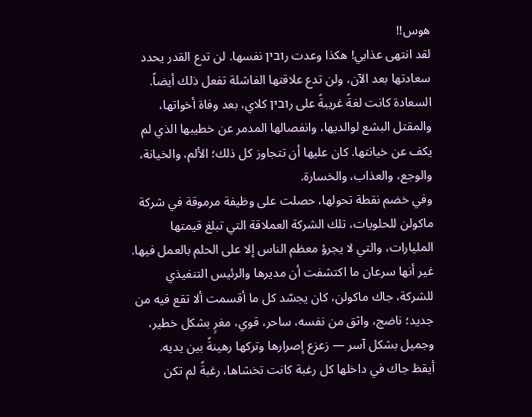هوس!!
لقد انتهى عذابي! هكذا وعدت رובין نفسها. لن تدع القدر يحدد سعادتها بعد الآن، ولن تدع علاقتها الفاشلة تفعل ذلك أيضاً.
السعادة كانت لغةً غريبةً على رובין كلاي، بعد وفاة أخواتها، والمقتل البشع لوالديها، وانفصالها المدمر عن خطيبها الذي لم يكف عن خيانتها. كان عليها أن تتجاوز كل ذلك؛ الألم، والخيانة، والوجع، والعذاب، والخسارة.
وفي خضم نقطة تحولها، حصلت على وظيفة مرموقة في شركة ماكولن للحلويات، تلك الشركة العملاقة التي تبلغ قيمتها المليارات، والتي لا يجرؤ معظم الناس إلا على الحلم بالعمل فيها. غير أنها سرعان ما اكتشفت أن مديرها والرئيس التنفيذي للشركة، جاك ماكولن، كان يجسّد كل ما أقسمت ألا تقع فيه من جديد؛ ناضج، واثق من نفسه، ساحر، قوي، مغرٍ بشكل خطير، وجميل بشكل آسر — زعزع إصرارها وتركها رهينةً بين يديه.
أيقظ جاك في داخلها كل رغبة كانت تخشاها، رغبةً لم تكن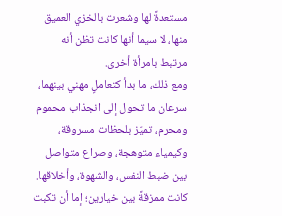مستعدةً لها وشعرت بالخزي العميق منها، لا سيما أنها كانت تظن أنه مرتبط بامرأة أخرى.
ومع ذلك، ما بدأ كتعاملٍ مهني بينهما، سرعان ما تحول إلى انجذاب محموم ومحرم، تميّز بلحظات مسروقة، وكيمياء متوهجة، وصراع متواصل بين ضبط النفس، والشهوة، وأخلاقها.
كانت ممزقةً بين خيارين؛ إما أن تكبت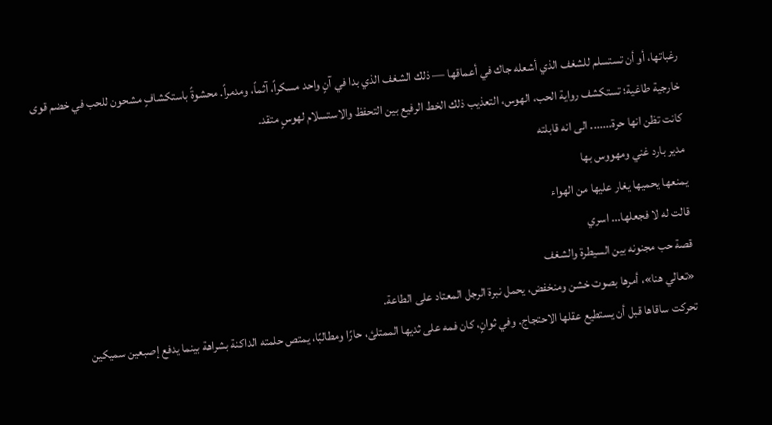رغباتها، أو أن تستسلم للشغف الذي أشعله جاك في أعماقها — ذلك الشغف الذي بدا في آنٍ واحد مسكراً، آثماً، ومدمراً. محشوةً باستكشافٍ مشحون للحب في خضم قوى خارجية طاغية؛ تستكشف رواية الحب، الهوس، التعذيب ذلك الخط الرفيع بين التحفظ والاستسلام لهوسٍ متقد.
كانت تظن انها حرة....... الى انه قابلته
مدير بارد غني ومهووس بها
يمنعها يحميها يغار عليها من الهواء
قالت له لا فجعلها... اسري
قصة حب مجنونه بين السيطرة والشغف
«تعالي هنا»، أمرها بصوت خشن ومنخفض، يحمل نبرة الرجل المعتاد على الطاعة.
تحركت ساقاها قبل أن يستطيع عقلها الاحتجاج. وفي ثوانٍ، كان فمه على ثديها الممتلئ، حارًا ومطالبًا، يمتص حلمته الداكنة بشراهة بينما يدفع إصبعين سميكين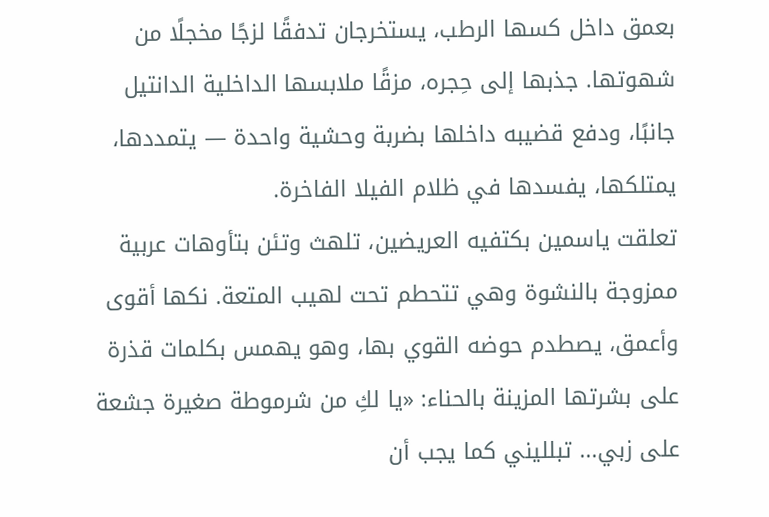بعمق داخل كسها الرطب، يستخرجان تدفقًا لزجًا مخجلًا من شهوتها. جذبها إلى حِجره، مزقًا ملابسها الداخلية الدانتيل جانبًا، ودفع قضيبه داخلها بضربة وحشية واحدة — يتمددها، يمتلكها، يفسدها في ظلام الفيلا الفاخرة.
تعلقت ياسمين بكتفيه العريضين، تلهث وتئن بتأوهات عربية ممزوجة بالنشوة وهي تتحطم تحت لهيب المتعة. نكها أقوى وأعمق، يصطدم حوضه القوي بها، وهو يهمس بكلمات قذرة على بشرتها المزينة بالحناء: «يا لكِ من شرموطة صغيرة جشعة على زبي... تبلليني كما يجب أن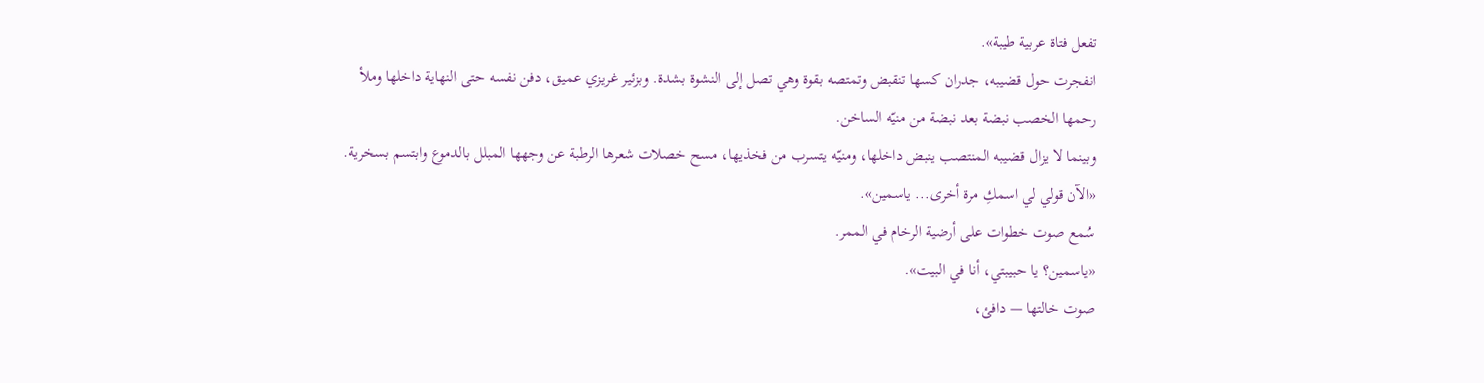تفعل فتاة عربية طيبة».
انفجرت حول قضيبه، جدران كسها تنقبض وتمتصه بقوة وهي تصل إلى النشوة بشدة. وبزئير غريزي عميق، دفن نفسه حتى النهاية داخلها وملأ رحمها الخصب نبضة بعد نبضة من منيّه الساخن.
وبينما لا يزال قضيبه المنتصب ينبض داخلها، ومنيّه يتسرب من فخذيها، مسح خصلات شعرها الرطبة عن وجهها المبلل بالدموع وابتسم بسخرية.
«الآن قولي لي اسمكِ مرة أخرى... ياسمين».
سُمع صوت خطوات على أرضية الرخام في الممر.
«ياسمين؟ يا حبيبتي، أنا في البيت».
صوت خالتها — دافئ،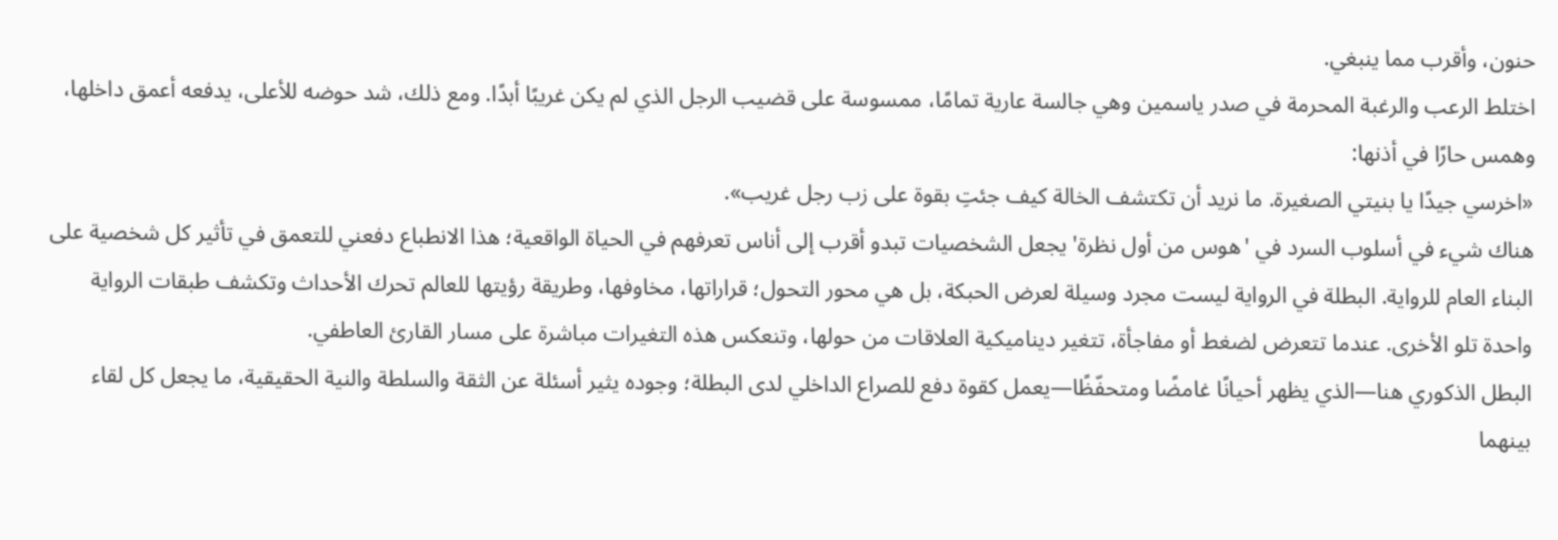حنون، وأقرب مما ينبغي.
اختلط الرعب والرغبة المحرمة في صدر ياسمين وهي جالسة عارية تمامًا، ممسوسة على قضيب الرجل الذي لم يكن غريبًا أبدًا. ومع ذلك، شد حوضه للأعلى، يدفعه أعمق داخلها، وهمس حارًا في أذنها:
«اخرسي جيدًا يا بنيتي الصغيرة. ما نريد أن تكتشف الخالة كيف جئتِ بقوة على زب رجل غريب».
هناك شيء في أسلوب السرد في 'هوس من أول نظرة' يجعل الشخصيات تبدو أقرب إلى أناس تعرفهم في الحياة الواقعية؛ هذا الانطباع دفعني للتعمق في تأثير كل شخصية على البناء العام للرواية. البطلة في الرواية ليست مجرد وسيلة لعرض الحبكة، بل هي محور التحول؛ قراراتها، مخاوفها، وطريقة رؤيتها للعالم تحرك الأحداث وتكشف طبقات الرواية واحدة تلو الأخرى. عندما تتعرض لضغط أو مفاجأة، تتغير ديناميكية العلاقات من حولها، وتنعكس هذه التغيرات مباشرة على مسار القارئ العاطفي.
البطل الذكوري هنا—الذي يظهر أحيانًا غامضًا ومتحفّظًا—يعمل كقوة دفع للصراع الداخلي لدى البطلة؛ وجوده يثير أسئلة عن الثقة والسلطة والنية الحقيقية، ما يجعل كل لقاء بينهما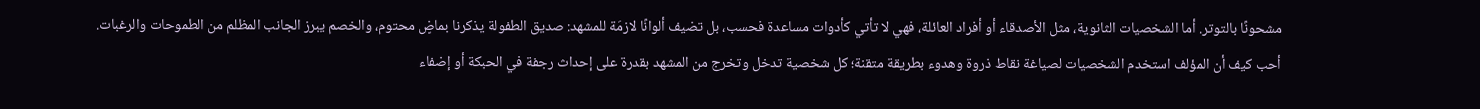مشحونًا بالتوتر. أما الشخصيات الثانوية، مثل الأصدقاء أو أفراد العائلة، فهي لا تأتي كأدوات مساعدة فحسب، بل تضيف ألوانًا لازمَة للمشهد: صديق الطفولة يذكرنا بماضٍ محتوم، والخصم يبرز الجانب المظلم من الطموحات والرغبات.
أحب كيف أن المؤلف استخدم الشخصيات لصياغة نقاط ذروة وهدوء بطريقة متقنة؛ كل شخصية تدخل وتخرج من المشهد بقدرة على إحداث رجفة في الحبكة أو إضفاء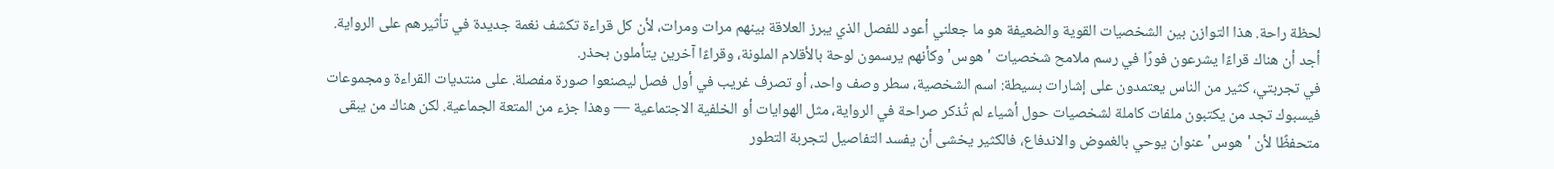لحظة راحة. هذا التوازن بين الشخصيات القوية والضعيفة هو ما جعلني أعود للفصل الذي يبرز العلاقة بينهم مرات ومرات، لأن كل قراءة تكشف نغمة جديدة في تأثيرهم على الرواية.
أجد أن هناك قراءًا يشرعون فورًا في رسم ملامح شخصيات 'هوس' وكأنهم يرسمون لوحة بالأقلام الملونة، وقراءًا آخرين يتأملون بحذر.
في تجربتي، كثير من الناس يعتمدون على إشارات بسيطة: اسم الشخصية، سطر وصف واحد، أو تصرف غريب في أول فصل ليصنعوا صورة مفصلة. على منتديات القراءة ومجموعات فيسبوك تجد من يكتبون ملفات كاملة لشخصيات حول أشياء لم تُذكر صراحة في الرواية، مثل الهوايات أو الخلفية الاجتماعية — وهذا جزء من المتعة الجماعية. لكن هناك من يبقى متحفظًا لأن 'هوس' عنوان يوحي بالغموض والاندفاع، فالكثير يخشى أن يفسد التفاصيل لتجربة التطور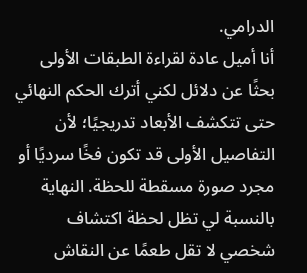الدرامي.
أنا أميل عادة لقراءة الطبقات الأولى بحثًا عن دلائل لكني أترك الحكم النهائي حتى تتكشف الأبعاد تدريجيًا؛ لأن التفاصيل الأولى قد تكون فخًا سرديًا أو مجرد صورة مسقطة للحظة. النهاية بالنسبة لي تظل لحظة اكتشاف شخصي لا تقل طعمًا عن النقاش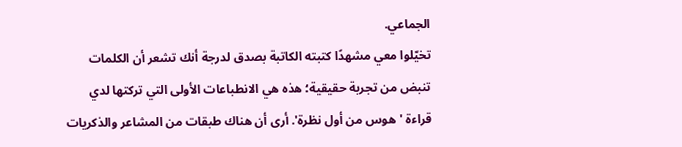الجماعي.
تخيّلوا معي مشهدًا كتبته الكاتبة بصدق لدرجة أنك تشعر أن الكلمات تنبض من تجربة حقيقية؛ هذه هي الانطباعات الأولى التي تركتها لدي قراءة 'هوس من أول نظرة'. أرى أن هناك طبقات من المشاعر والذكريات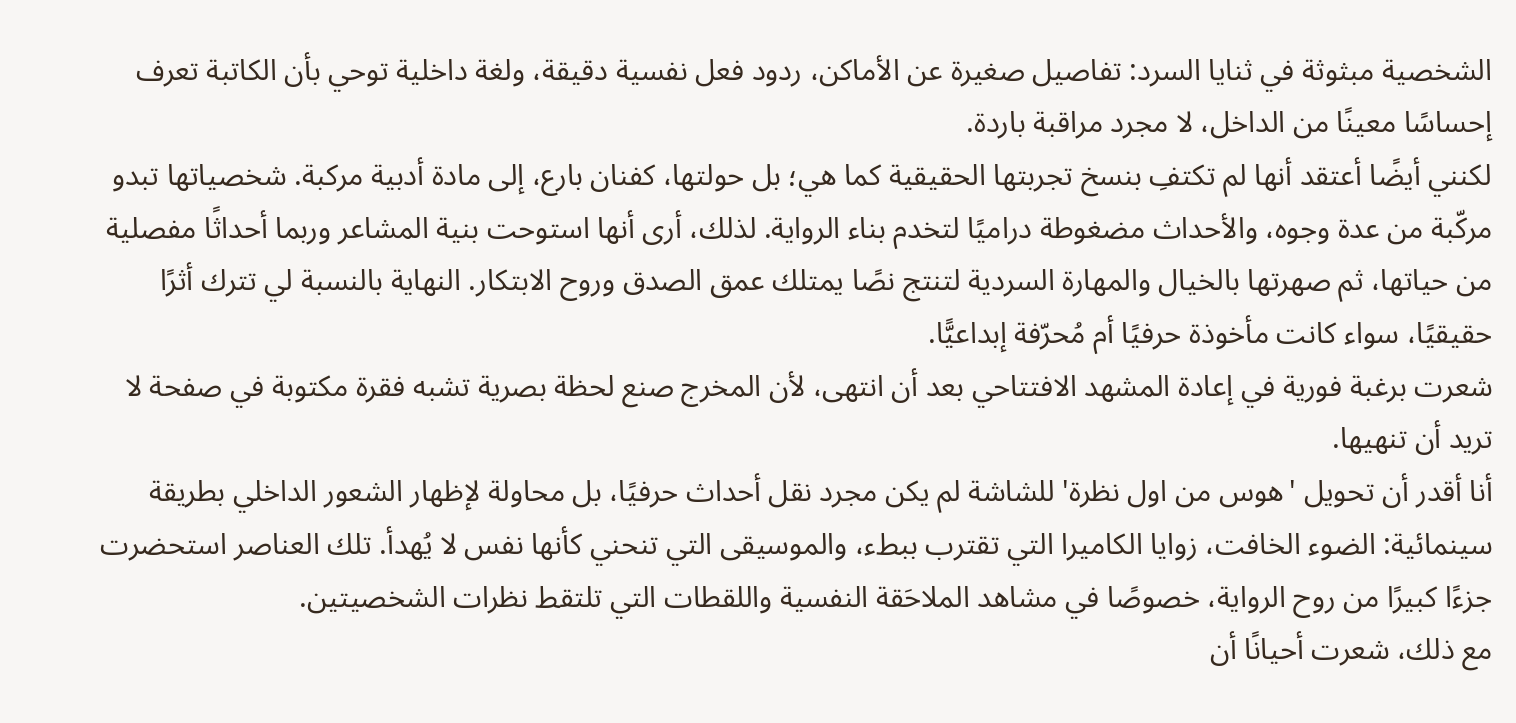الشخصية مبثوثة في ثنايا السرد: تفاصيل صغيرة عن الأماكن، ردود فعل نفسية دقيقة، ولغة داخلية توحي بأن الكاتبة تعرف إحساسًا معينًا من الداخل، لا مجرد مراقبة باردة.
لكنني أيضًا أعتقد أنها لم تكتفِ بنسخ تجربتها الحقيقية كما هي؛ بل حولتها، كفنان بارع، إلى مادة أدبية مركبة. شخصياتها تبدو مركّبة من عدة وجوه، والأحداث مضغوطة دراميًا لتخدم بناء الرواية. لذلك، أرى أنها استوحت بنية المشاعر وربما أحداثًا مفصلية من حياتها، ثم صهرتها بالخيال والمهارة السردية لتنتج نصًا يمتلك عمق الصدق وروح الابتكار. النهاية بالنسبة لي تترك أثرًا حقيقيًا، سواء كانت مأخوذة حرفيًا أم مُحرّفة إبداعيًّا.
شعرت برغبة فورية في إعادة المشهد الافتتاحي بعد أن انتهى، لأن المخرج صنع لحظة بصرية تشبه فقرة مكتوبة في صفحة لا تريد أن تنهيها.
أنا أقدر أن تحويل 'هوس من اول نظرة' للشاشة لم يكن مجرد نقل أحداث حرفيًا، بل محاولة لإظهار الشعور الداخلي بطريقة سينمائية: الضوء الخافت، زوايا الكاميرا التي تقترب ببطء، والموسيقى التي تنحني كأنها نفس لا يُهدأ. تلك العناصر استحضرت جزءًا كبيرًا من روح الرواية، خصوصًا في مشاهد الملاحَقة النفسية واللقطات التي تلتقط نظرات الشخصيتين.
مع ذلك، شعرت أحيانًا أن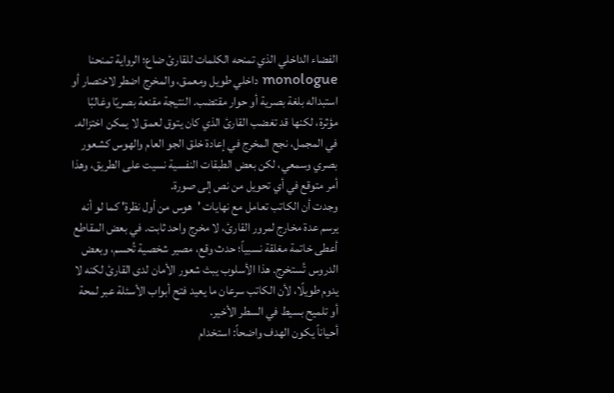الفضاء الداخلي الذي تمنحه الكلمات للقارئ ضاع؛ الرواية تمنحنا monologue داخلي طويل ومعمق، والمخرج اضطر لاختصار أو استبداله بلغة بصرية أو حوار مقتضب. النتيجة مقنعة بصريًا وغالبًا مؤثرة، لكنها قد تغضب القارئ الذي كان يتوق لعمق لا يمكن اختزاله. في المجمل، نجح المخرج في إعادة خلق الجو العام والهوس كشعور بصري وسمعي، لكن بعض الطبقات النفسية نسيت على الطريق، وهذا أمر متوقع في أي تحويل من نص إلى صورة.
وجدت أن الكاتب تعامل مع نهايات 'هوس من أول نظرة' كما لو أنه يرسم عدة مخارج لمرور القارئ، لا مخرج واحد ثابت. في بعض المقاطع أعطى خاتمة مغلقة نسبياً؛ حدث وقع، مصير شخصية تُحسم، وبعض الدروس تُستخرج. هذا الأسلوب يبث شعور الأمان لدى القارئ لكنه لا يدوم طويلًا، لأن الكاتب سرعان ما يعيد فتح أبواب الأسئلة عبر لمحة أو تلميح بسيط في السطر الأخير.
أحياناً يكون الهدف واضحاً: استخدام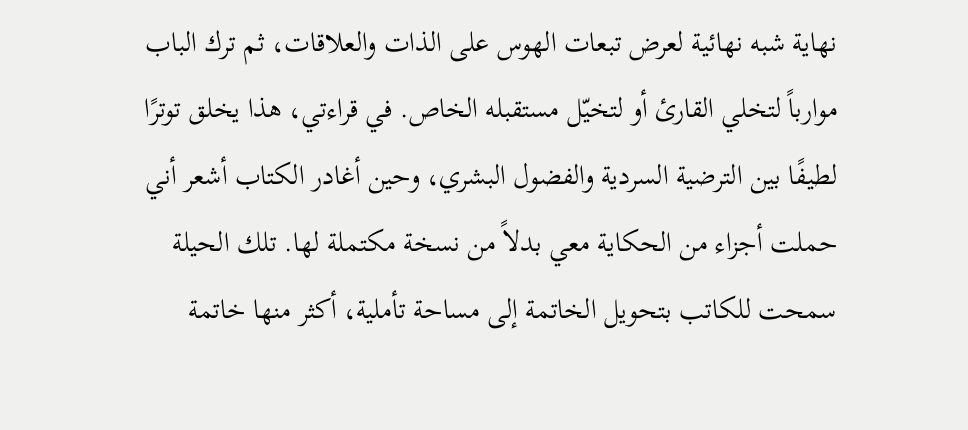نهاية شبه نهائية لعرض تبعات الهوس على الذات والعلاقات، ثم ترك الباب موارباً لتخلي القارئ أو لتخيّل مستقبله الخاص. في قراءتي، هذا يخلق توترًا لطيفًا بين الترضية السردية والفضول البشري، وحين أغادر الكتاب أشعر أني حملت أجزاء من الحكاية معي بدلاً من نسخة مكتملة لها. تلك الحيلة سمحت للكاتب بتحويل الخاتمة إلى مساحة تأملية، أكثر منها خاتمة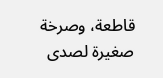قاطعة، وصرخة صغيرة لصدى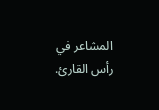المشاعر في رأس القارئ.